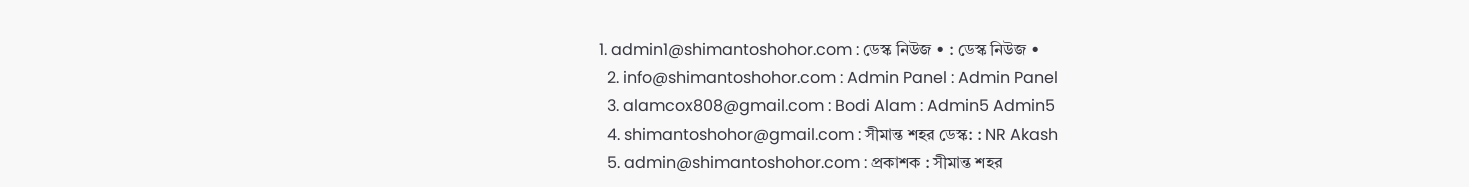1. admin1@shimantoshohor.com : ডেস্ক নিউজ • : ডেস্ক নিউজ •
  2. info@shimantoshohor.com : Admin Panel : Admin Panel
  3. alamcox808@gmail.com : Bodi Alam : Admin5 Admin5
  4. shimantoshohor@gmail.com : সীমান্ত শহর ডেস্ক: : NR Akash
  5. admin@shimantoshohor.com : প্রকাশক : সীমান্ত শহর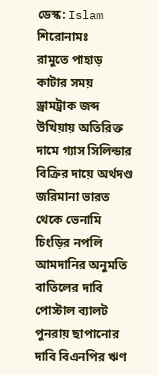ডেস্ক: Islam
শিরোনামঃ
রামুতে পাহাড় কাটার সময় ড্রামট্রাক জব্দ উখিয়ায় অতিরিক্ত দামে গ্যাস সিলিন্ডার বিক্রির দায়ে অর্থদণ্ড জরিমানা ভারত থেকে ভেনামি চিংড়ির নপলি আমদানির অনুমতি বাতিলের দাবি পোস্টাল ব্যালট পুনরায় ছাপানোর দাবি বিএনপির ঋণ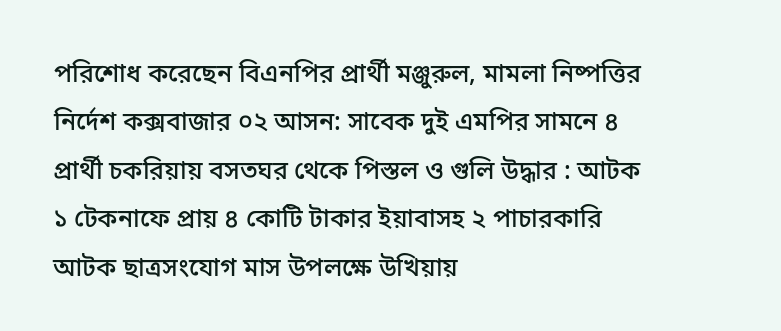পরিশোধ করেছেন বিএনপির প্রার্থী মঞ্জুরুল, মামলা নিষ্পত্তির নির্দেশ কক্সবাজার ০২ আসন: সাবেক দুই এমপির সামনে ৪ প্রার্থী চকরিয়ায় বসতঘর থেকে পিস্তল ও গুলি উদ্ধার : আটক ১ টেকনাফে প্রায় ৪ কোটি টাকার ইয়াবাসহ ২ পাচারকারি আটক ছাত্রসংযোগ মাস উপলক্ষে উখিয়ায়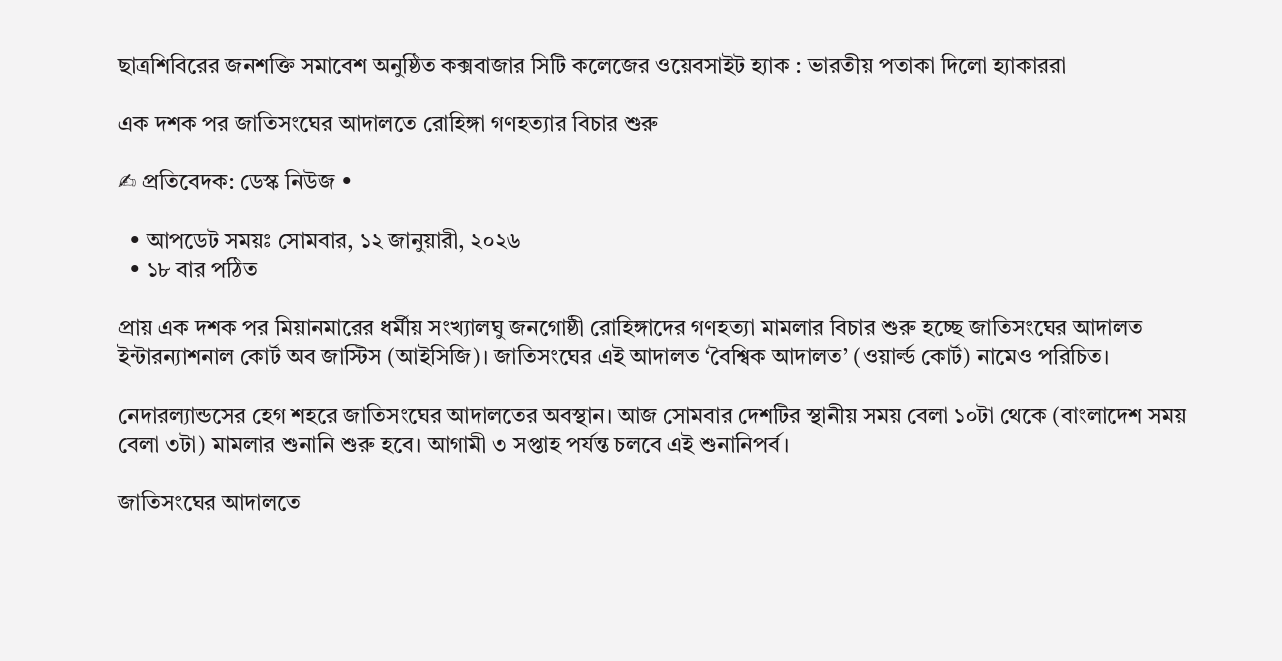ছাত্রশিবিরের জনশক্তি সমাবেশ অনুষ্ঠিত কক্সবাজার সিটি কলেজের ওয়েবসাইট হ্যাক : ভারতীয় পতাকা দিলো হ্যাকাররা

এক দশক পর জাতিসংঘের আদালতে রোহিঙ্গা গণহত্যার বিচার শুরু

✍ প্রতিবেদক: ডেস্ক নিউজ •

  • আপডেট সময়ঃ সোমবার, ১২ জানুয়ারী, ২০২৬
  • ১৮ বার পঠিত

প্রায় এক দশক পর মিয়ানমারের ধর্মীয় সংখ্যালঘু জনগোষ্ঠী রোহিঙ্গাদের গণহত্যা মামলার বিচার শুরু হচ্ছে জাতিসংঘের আদালত ইন্টারন্যাশনাল কোর্ট অব জাস্টিস (আইসিজি)। জাতিসংঘের এই আদালত ‘বৈশ্বিক আদালত’ (ওয়ার্ল্ড কোর্ট) নামেও পরিচিত।

নেদারল্যান্ডসের হেগ শহরে জাতিসংঘের আদালতের অবস্থান। আজ সোমবার দেশটির স্থানীয় সময় বেলা ১০টা থেকে (বাংলাদেশ সময় বেলা ৩টা) মামলার শুনানি শুরু হবে। আগামী ৩ সপ্তাহ পর্যন্ত চলবে এই শুনানিপর্ব।

জাতিসংঘের আদালতে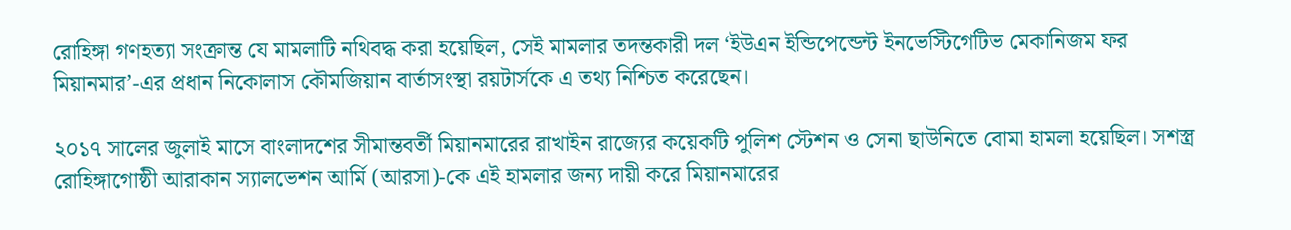রোহিঙ্গা গণহত্যা সংক্রান্ত যে মামলাটি নথিবদ্ধ করা হয়েছিল, সেই মামলার তদন্তকারী দল ‘ইউএন ইন্ডিপেন্ডেন্ট ইনভেস্টিগেটিভ মেকানিজম ফর মিয়ানমার’-এর প্রধান নিকোলাস কৌমজিয়ান বার্তাসংস্থা রয়টার্সকে এ তথ্য নিশ্চিত করেছেন।

২০১৭ সালের জুলাই মাসে বাংলাদশের সীমান্তবর্তী মিয়ানমারের রাখাইন রাজ্যের কয়েকটি পুলিশ স্টেশন ও সেনা ছাউনিতে বোমা হামলা হয়েছিল। সশস্ত্র রোহিঙ্গাগোষ্ঠী আরাকান স্যালভেশন আর্মি (আরসা)-কে এই হামলার জন্য দায়ী করে মিয়ানমারের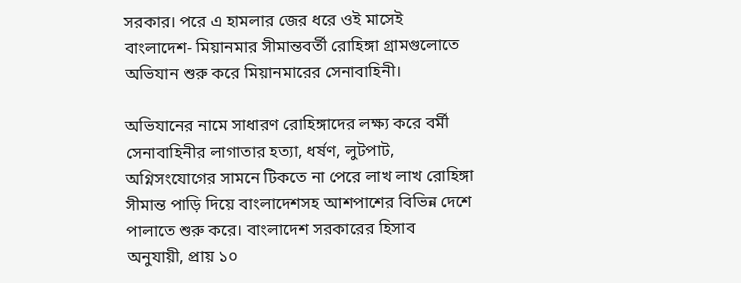সরকার। পরে এ হামলার জের ধরে ওই মাসেই বাংলাদেশ- মিয়ানমার সীমান্তবর্তী রোহিঙ্গা গ্রামগুলোতে অভিযান শুরু করে মিয়ানমারের সেনাবাহিনী।

অভিযানের নামে সাধারণ রোহিঙ্গাদের লক্ষ্য করে বর্মী সেনাবাহিনীর লাগাতার হত্যা, ধর্ষণ, লুটপাট, অগ্নিসংযোগের সামনে টিকতে না পেরে লাখ লাখ রোহিঙ্গা সীমান্ত পাড়ি দিয়ে বাংলাদেশসহ আশপাশের বিভিন্ন দেশে পালাতে শুরু করে। বাংলাদেশ সরকারের হিসাব অনুযায়ী, প্রায় ১০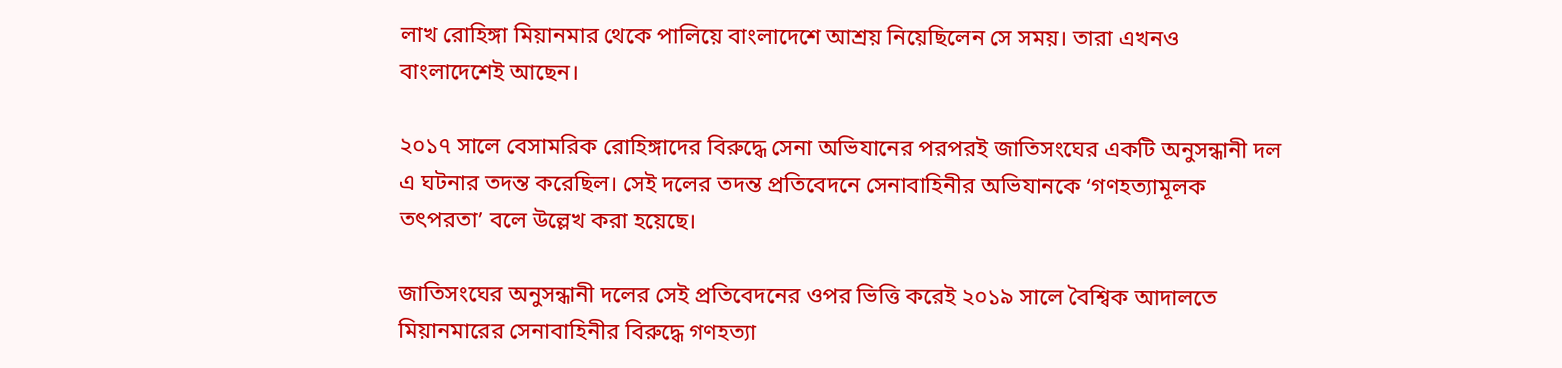লাখ রোহিঙ্গা মিয়ানমার থেকে পালিয়ে বাংলাদেশে আশ্রয় নিয়েছিলেন সে সময়। তারা এখনও বাংলাদেশেই আছেন।

২০১৭ সালে বেসামরিক রোহিঙ্গাদের বিরুদ্ধে সেনা অভিযানের পরপরই জাতিসংঘের একটি অনুসন্ধানী দল এ ঘটনার তদন্ত করেছিল। সেই দলের তদন্ত প্রতিবেদনে সেনাবাহিনীর অভিযানকে ‘গণহত্যামূলক তৎপরতা’ বলে উল্লেখ করা হয়েছে।

জাতিসংঘের অনুসন্ধানী দলের সেই প্রতিবেদনের ওপর ভিত্তি করেই ২০১৯ সালে বৈশ্বিক আদালতে মিয়ানমারের সেনাবাহিনীর বিরুদ্ধে গণহত্যা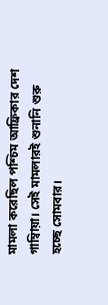মামলা করেছিল পশ্চিম আফ্রিকার দেশ গাম্বিায়া। সেই মামলারই শুনানি শুরু হচ্ছে সোমবার।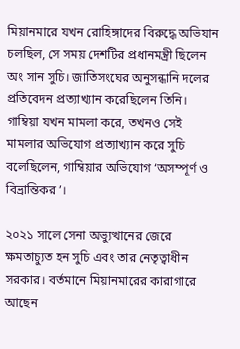মিয়ানমারে যখন রোহিঙ্গাদের বিরুদ্ধে অভিযান চলছিল, সে সময় দেশটির প্রধানমন্ত্রী ছিলেন অং সান সুচি। জাতিসংঘের অনুসন্ধানি দলের প্রতিবেদন প্রত্যাখ্যান করেছিলেন তিনি। গাম্বিয়া যখন মামলা করে, তখনও সেই মামলার অভিযোগ প্রত্যাখ্যান করে সুচি বলেছিলেন, গাম্বিয়ার অভিযোগ ‘অসম্পূর্ণ ও বিভ্রান্তিকর’।

২০২১ সালে সেনা অভ্যুত্থানের জেরে ক্ষমতাচ্যুত হন সুচি এবং তার নেতৃত্বাধীন সরকার। বর্তমানে মিয়ানমারের কারাগারে আছেন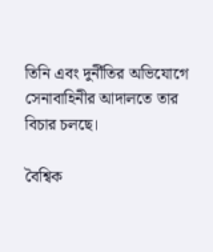তিনি এবং দুর্নীতির অভিযোগে সেনাবাহিনীর আদালতে তার বিচার চলছে।

বৈশ্বিক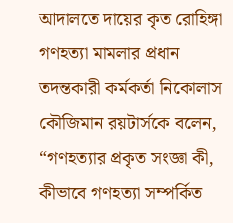আদালতে দায়ের কৃত রোহিঙ্গা গণহত্যা মামলার প্রধান তদন্তকারী কর্মকর্তা নিকোলাস কৌজিমান রয়টার্সকে বলেন, “গণহত্যার প্রকৃত সংজ্ঞা কী, কীভাবে গণহত্যা সম্পর্কিত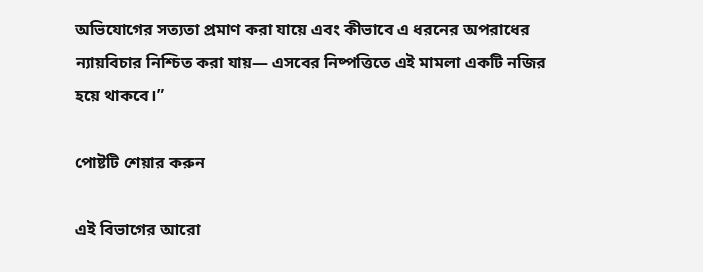অভিযোগের সত্যতা প্রমাণ করা যায়ে এবং কীভাবে এ ধরনের অপরাধের ন্যায়বিচার নিশ্চিত করা যায়— এসবের নিষ্পত্তিতে এই মামলা একটি নজির হয়ে থাকবে।”

পোষ্টটি শেয়ার করুন

এই বিভাগের আরো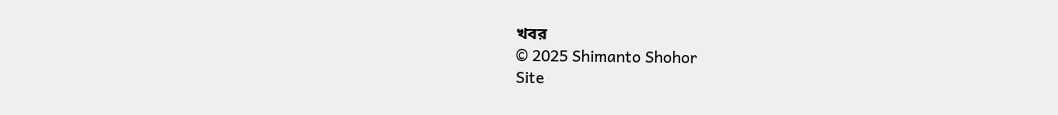খবর
© 2025 Shimanto Shohor
Site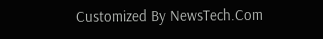Customized By NewsTech.Com